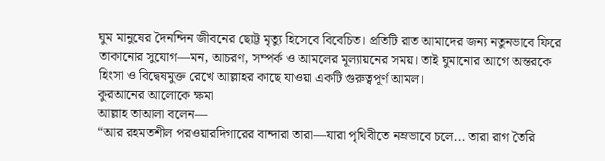ঘুম মানুষের দৈনন্দিন জীবনের ছোট্ট মৃত্যু হিসেবে বিবেচিত। প্রতিটি রাত আমাদের জন্য নতুনভাবে ফিরে তাকানোর সুযোগ—মন, আচরণ, সম্পর্ক ও আমলের মূল্যায়নের সময়। তাই ঘুমানোর আগে অন্তরকে হিংসা ও বিদ্বেষমুক্ত রেখে আল্লাহর কাছে যাওয়া একটি গুরুত্বপূর্ণ আমল।
কুরআনের আলোকে ক্ষমা
আল্লাহ তাআলা বলেন—
“আর রহমতশীল পরওয়ারদিগারের বান্দারা তারা—যারা পৃথিবীতে নম্রভাবে চলে... তারা রাগ তৈরি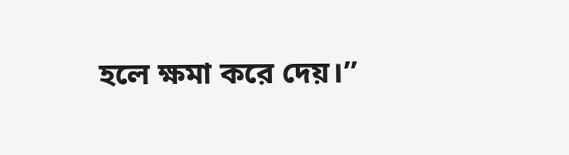হলে ক্ষমা করে দেয়।”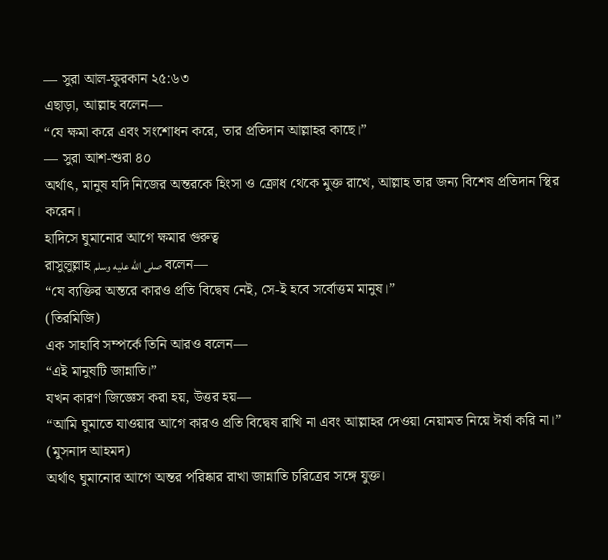— সুরা আল-ফুরকান ২৫:৬৩
এছাড়া, আল্লাহ বলেন—
“যে ক্ষমা করে এবং সংশোধন করে, তার প্রতিদান আল্লাহর কাছে।”
— সুরা আশ-শুরা ৪০
অর্থাৎ, মানুষ যদি নিজের অন্তরকে হিংসা ও ক্রোধ থেকে মুক্ত রাখে, আল্লাহ তার জন্য বিশেষ প্রতিদান স্থির করেন।
হাদিসে ঘুমানোর আগে ক্ষমার গুরুত্ব
রাসুলুল্লাহ صلى الله عليه وسلم বলেন—
“যে ব্যক্তির অন্তরে কারও প্রতি বিদ্বেষ নেই, সে-ই হবে সর্বোত্তম মানুষ।”
(তিরমিজি)
এক সাহাবি সম্পর্কে তিনি আরও বলেন—
“এই মানুষটি জান্নাতি।”
যখন কারণ জিজ্ঞেস করা হয়, উত্তর হয়—
“আমি ঘুমাতে যাওয়ার আগে কারও প্রতি বিদ্বেষ রাখি না এবং আল্লাহর দেওয়া নেয়ামত নিয়ে ঈর্ষা করি না।”
(মুসনাদ আহমদ)
অর্থাৎ ঘুমানোর আগে অন্তর পরিষ্কার রাখা জান্নাতি চরিত্রের সঙ্গে যুক্ত।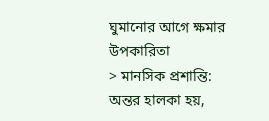ঘুমানোর আগে ক্ষমার উপকারিতা
> মানসিক প্রশান্তি: অন্তর হালকা হয়,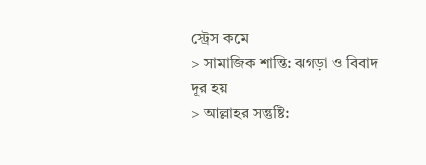স্ট্রেস কমে
> সামাজিক শান্তি: ঝগড়া ও বিবাদ দূর হয়
> আল্লাহর সন্তুষ্টি: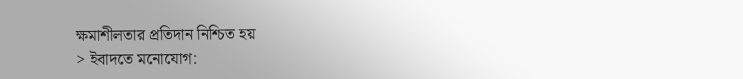ক্ষমাশীলতার প্রতিদান নিশ্চিত হয়
> ইবাদতে মনোযোগ: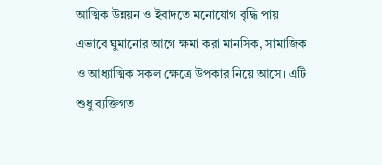আত্মিক উন্নয়ন ও ইবাদতে মনোযোগ বৃদ্ধি পায়
এভাবে ঘুমানোর আগে ক্ষমা করা মানসিক, সামাজিক ও আধ্যাত্মিক সকল ক্ষেত্রে উপকার নিয়ে আসে। এটি শুধু ব্যক্তিগত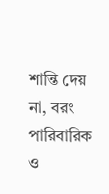শান্তি দেয় না, বরং পারিবারিক ও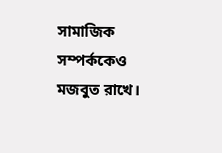সামাজিক সম্পর্ককেও মজবুত রাখে।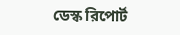ডেস্ক রিপোর্ট